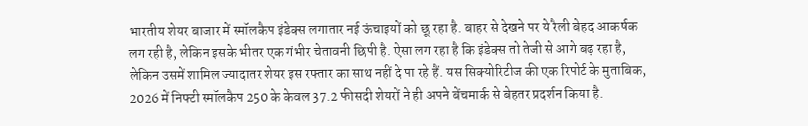भारतीय शेयर बाजार में स्मॉलकैप इंडेक्स लगातार नई ऊंचाइयों को छू रहा है. बाहर से देखने पर ये रैली बेहद आकर्षक लग रही है, लेकिन इसके भीतर एक गंभीर चेतावनी छिपी है. ऐसा लग रहा है कि इंडेक्स तो तेजी से आगे बढ़ रहा है, लेकिन उसमें शामिल ज्यादातर शेयर इस रफ्तार का साथ नहीं दे पा रहे हैं. यस सिक्योरिटीज की एक रिपोर्ट के मुताबिक, 2026 में निफ्टी स्मॉलकैप 250 के केवल 37.2 फीसदी शेयरों ने ही अपने बेंचमार्क से बेहतर प्रदर्शन किया है.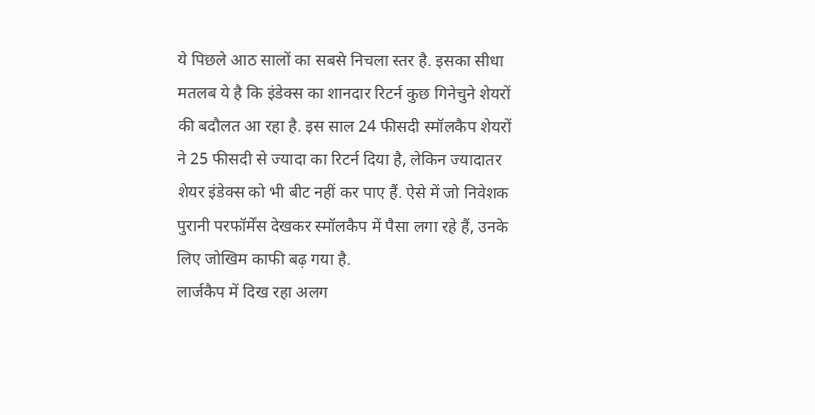ये पिछले आठ सालों का सबसे निचला स्तर है. इसका सीधा मतलब ये है कि इंडेक्स का शानदार रिटर्न कुछ गिनेचुने शेयरों की बदौलत आ रहा है. इस साल 24 फीसदी स्मॉलकैप शेयरों ने 25 फीसदी से ज्यादा का रिटर्न दिया है, लेकिन ज्यादातर शेयर इंडेक्स को भी बीट नहीं कर पाए हैं. ऐसे में जो निवेशक पुरानी परफॉर्मेंस देखकर स्मॉलकैप में पैसा लगा रहे हैं, उनके लिए जोखिम काफी बढ़ गया है.
लार्जकैप में दिख रहा अलग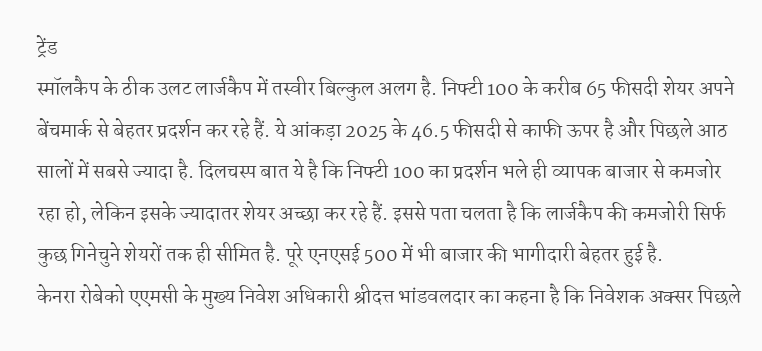ट्रेंड
स्मॉलकैप के ठीक उलट लार्जकैप में तस्वीर बिल्कुल अलग है. निफ्टी 100 के करीब 65 फीसदी शेयर अपने बेंचमार्क से बेहतर प्रदर्शन कर रहे हैं. ये आंकड़ा 2025 के 46.5 फीसदी से काफी ऊपर है और पिछले आठ सालों में सबसे ज्यादा है. दिलचस्प बात ये है कि निफ्टी 100 का प्रदर्शन भले ही व्यापक बाजार से कमजोर रहा हो, लेकिन इसके ज्यादातर शेयर अच्छा कर रहे हैं. इससे पता चलता है कि लार्जकैप की कमजोरी सिर्फ कुछ गिनेचुने शेयरों तक ही सीमित है. पूरे एनएसई 500 में भी बाजार की भागीदारी बेहतर हुई है.
केनरा रोबेको एएमसी के मुख्य निवेश अधिकारी श्रीदत्त भांडवलदार का कहना है कि निवेशक अक्सर पिछले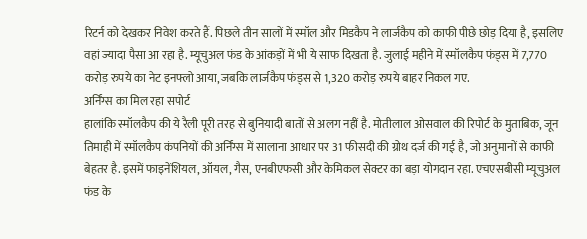रिटर्न को देखकर निवेश करते हैं. पिछले तीन सालों में स्मॉल और मिडकैप ने लार्जकैप को काफी पीछे छोड़ दिया है, इसलिए वहां ज्यादा पैसा आ रहा है. म्यूचुअल फंड के आंकड़ों में भी ये साफ दिखता है. जुलाई महीने में स्मॉलकैप फंड्स में 7,770 करोड़ रुपये का नेट इनफ्लो आया, जबकि लार्जकैप फंड्स से 1,320 करोड़ रुपये बाहर निकल गए.
अर्निंग्स का मिल रहा सपोर्ट
हालांकि स्मॉलकैप की ये रैली पूरी तरह से बुनियादी बातों से अलग नहीं है. मोतीलाल ओसवाल की रिपोर्ट के मुताबिक, जून तिमाही में स्मॉलकैप कंपनियों की अर्निंग्स में सालाना आधार पर 31 फीसदी की ग्रोथ दर्ज की गई है, जो अनुमानों से काफी बेहतर है. इसमें फाइनेंशियल, ऑयल, गैस, एनबीएफसी और केमिकल सेक्टर का बड़ा योगदान रहा. एचएसबीसी म्यूचुअल फंड के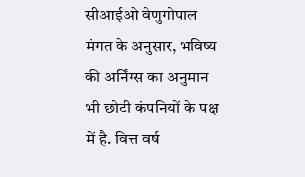सीआईओ वेणुगोपाल मंगत के अनुसार, भविष्य की अर्निंग्स का अनुमान भी छोटी कंपनियों के पक्ष में है. वित्त वर्ष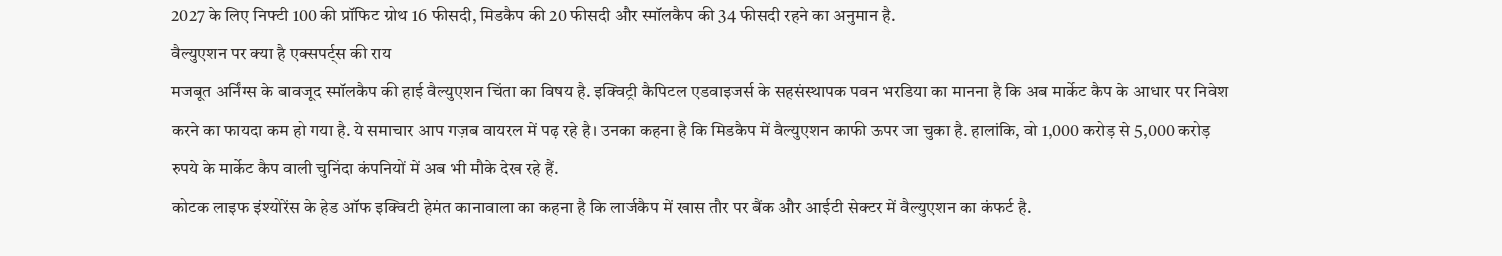2027 के लिए निफ्टी 100 की प्रॉफिट ग्रोथ 16 फीसदी, मिडकैप की 20 फीसदी और स्मॉलकैप की 34 फीसदी रहने का अनुमान है.
वैल्युएशन पर क्या है एक्सपर्ट्स की राय
मजबूत अर्निंग्स के बावजूद स्मॉलकैप की हाई वैल्युएशन चिंता का विषय है. इक्विट्री कैपिटल एडवाइजर्स के सहसंस्थापक पवन भरडिया का मानना है कि अब मार्केट कैप के आधार पर निवेश करने का फायदा कम हो गया है. ये समाचार आप गज़ब वायरल में पढ़ रहे है। उनका कहना है कि मिडकैप में वैल्युएशन काफी ऊपर जा चुका है. हालांकि, वो 1,000 करोड़ से 5,000 करोड़ रुपये के मार्केट कैप वाली चुनिंदा कंपनियों में अब भी मौके देख रहे हैं.
कोटक लाइफ इंश्योरेंस के हेड ऑफ इक्विटी हेमंत कानावाला का कहना है कि लार्जकैप में खास तौर पर बैंक और आईटी सेक्टर में वैल्युएशन का कंफर्ट है.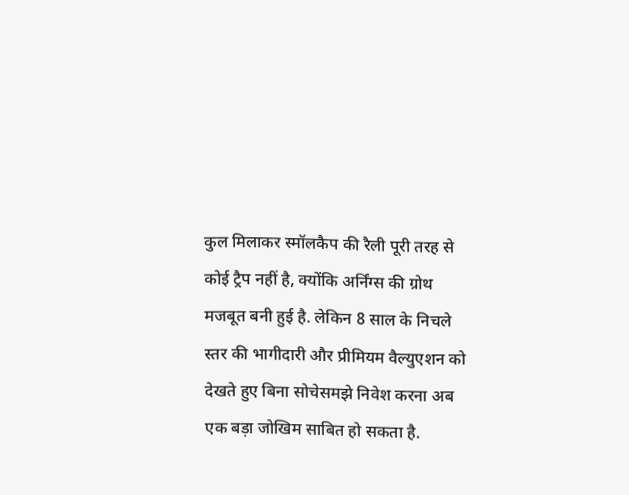कुल मिलाकर स्मॉलकैप की रैली पूरी तरह से कोई ट्रैप नहीं है, क्योंकि अर्निंग्स की ग्रोथ मजबूत बनी हुई है. लेकिन 8 साल के निचले स्तर की भागीदारी और प्रीमियम वैल्युएशन को देखते हुए बिना सोचेसमझे निवेश करना अब एक बड़ा जोखिम साबित हो सकता है.